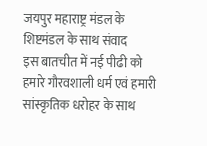जयपुर महाराष्ट्र मंडल के शिष्टमंडल के साथ संवाद
इस बातचीत में नई पीढी को हमारे गौरवशाली धर्म एवं हमारी सांस्कृतिक धरोहर के साथ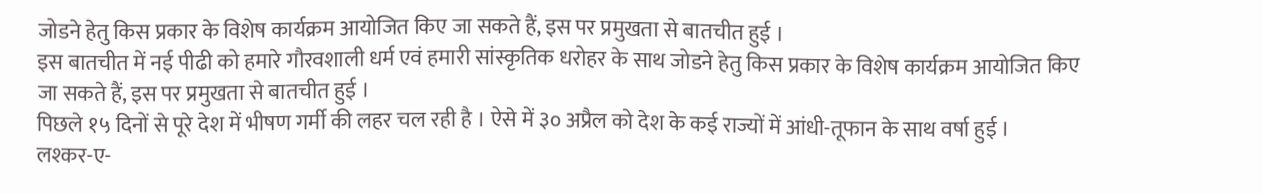जोडने हेतु किस प्रकार के विशेष कार्यक्रम आयोजित किए जा सकते हैं, इस पर प्रमुखता से बातचीत हुई ।
इस बातचीत में नई पीढी को हमारे गौरवशाली धर्म एवं हमारी सांस्कृतिक धरोहर के साथ जोडने हेतु किस प्रकार के विशेष कार्यक्रम आयोजित किए जा सकते हैं, इस पर प्रमुखता से बातचीत हुई ।
पिछले १५ दिनों से पूरे देश में भीषण गर्मी की लहर चल रही है । ऐसे में ३० अप्रैल को देश के कई राज्यों में आंधी-तूफान के साथ वर्षा हुई ।
लश्कर-ए-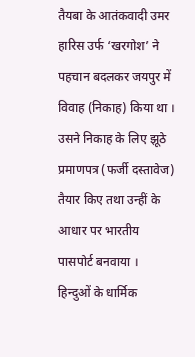तैयबा के आतंकवादी उमर हारिस उर्फ ‘खरगोश’ ने पहचान बदलकर जयपुर में विवाह (निकाह) किया था । उसने निकाह के लिए झूठे प्रमाणपत्र (फर्जी दस्तावेज) तैयार किए तथा उन्हीं के आधार पर भारतीय पासपोर्ट बनवाया ।
हिन्दुओं के धार्मिक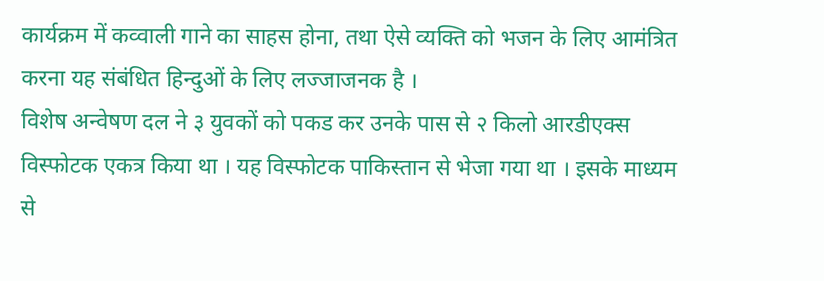कार्यक्रम में कव्वाली गाने का साहस होना, तथा ऐसे व्यक्ति को भजन के लिए आमंत्रित करना यह संबंधित हिन्दुओं के लिए लज्जाजनक है ।
विशेष अन्वेषण दल ने ३ युवकों को पकड कर उनके पास से २ किलो आरडीएक्स विस्फोटक एकत्र किया था । यह विस्फोटक पाकिस्तान से भेजा गया था । इसके माध्यम से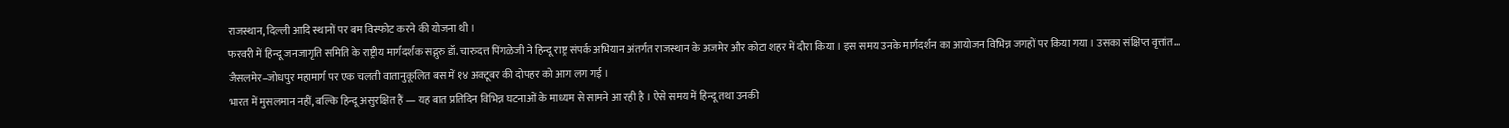राजस्थान, दिल्ली आदि स्थानों पर बम विस्फोट करने की योजना थी ।
फरवरी में हिन्दू जनजागृति समिति के राष्ट्रीय मार्गदर्शक सद्गुरु डॉ. चारुदत्त पिंगळेजी ने हिन्दू राष्ट्र संपर्क अभियान अंतर्गत राजस्थान के अजमेर और कोटा शहर में दौरा किया । इस समय उनके मार्गदर्शन का आयोजन विभिन्न जगहों पर किया गया । उसका संक्षिप्त वृत्तांत…
जैसलमेर–जोधपुर महामार्ग पर एक चलती वातानुकूलित बस में १४ अक्टूबर की दोपहर को आग लग गई ।
भारत में मुसलमान नहीं, बल्कि हिन्दू असुरक्षित हैं — यह बात प्रतिदिन विभिन्न घटनाओं के माध्यम से सामने आ रही है । ऐसे समय में हिन्दू तथा उनकी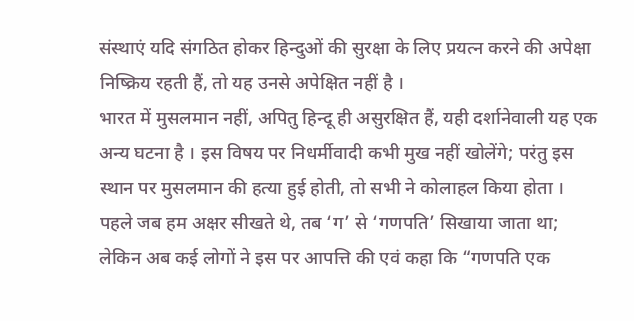संस्थाएं यदि संगठित होकर हिन्दुओं की सुरक्षा के लिए प्रयत्न करने की अपेक्षा निष्क्रिय रहती हैं, तो यह उनसे अपेक्षित नहीं है ।
भारत में मुसलमान नहीं, अपितु हिन्दू ही असुरक्षित हैं, यही दर्शानेवाली यह एक अन्य घटना है । इस विषय पर निधर्मीवादी कभी मुख नहीं खोलेंगे; परंतु इस स्थान पर मुसलमान की हत्या हुई होती, तो सभी ने कोलाहल किया होता ।
पहले जब हम अक्षर सीखते थे, तब ‘ग’ से ‘गणपति’ सिखाया जाता था; लेकिन अब कई लोगों ने इस पर आपत्ति की एवं कहा कि “गणपति एक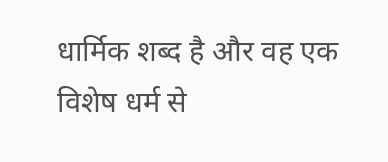धार्मिक शब्द है और वह एक विशेष धर्म से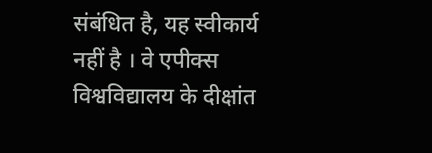संबंधित है, यह स्वीकार्य नहीं है । वे एपीक्स विश्वविद्यालय के दीक्षांत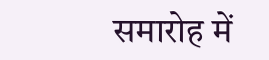समारोह में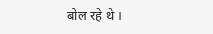बोल रहे थे ।